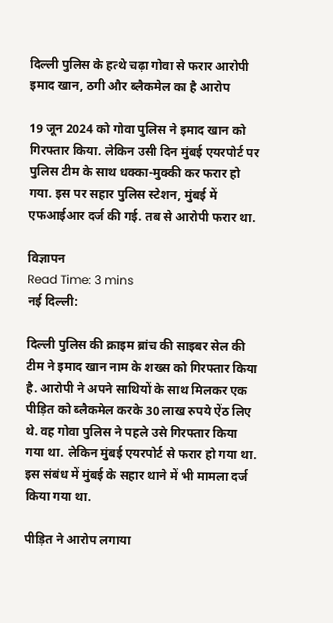दिल्ली पुलिस के हत्थे चढ़ा गोवा से फरार आरोपी इमाद खान, ठगी और ब्लैकमेल का है आरोप

19 जून 2024 को गोवा पुलिस ने इमाद खान को गिरफ्तार किया. लेकिन उसी दिन मुंबई एयरपोर्ट पर पुलिस टीम के साथ धक्का-मुक्की कर फरार हो गया. इस पर सहार पुलिस स्टेशन, मुंबई में एफआईआर दर्ज की गई. तब से आरोपी फरार था.

विज्ञापन
Read Time: 3 mins
नई दिल्ली:

दिल्ली पुलिस की क्राइम ब्रांच की साइबर सेल की टीम ने इमाद खान नाम के शख्स को गिरफ्तार किया है. आरोपी ने अपने साथियों के साथ मिलकर एक पीड़ित को ब्लैकमेल करके 30 लाख रुपये ऐंठ लिए थे. वह गोवा पुलिस ने पहले उसे गिरफ्तार किया गया था. लेकिन मुंबई एयरपोर्ट से फरार हो गया था. इस संबंध में मुंबई के सहार थाने में भी मामला दर्ज किया गया था.

पीड़ित ने आरोप लगाया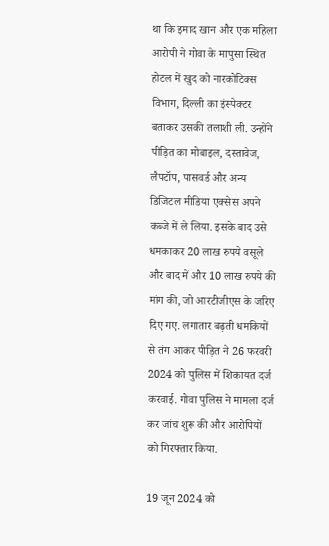था कि इमाद खान और एक महिला आरोपी ने गोवा के मापुसा स्थित होटल में खुद को नारकोटिक्स विभाग, दिल्ली का इंस्पेक्टर बताकर उसकी तलाशी ली. उन्होंने पीड़ित का मोबाइल, दस्तावेज, लैपटॉप, पासवर्ड और अन्य डिजिटल मीडिया एक्सेस अपने कब्जे में ले लिया. इसके बाद उसे धमकाकर 20 लाख रुपये वसूले और बाद में और 10 लाख रुपये की मांग की, जो आरटीजीएस के जरिए दिए गए. लगातार बढ़ती धमकियों से तंग आकर पीड़ित ने 26 फरवरी 2024 को पुलिस में शिकायत दर्ज करवाई. गोवा पुलिस ने मामला दर्ज कर जांच शुरू की और आरोपियों को गिरफ्तार किया.

19 जून 2024 को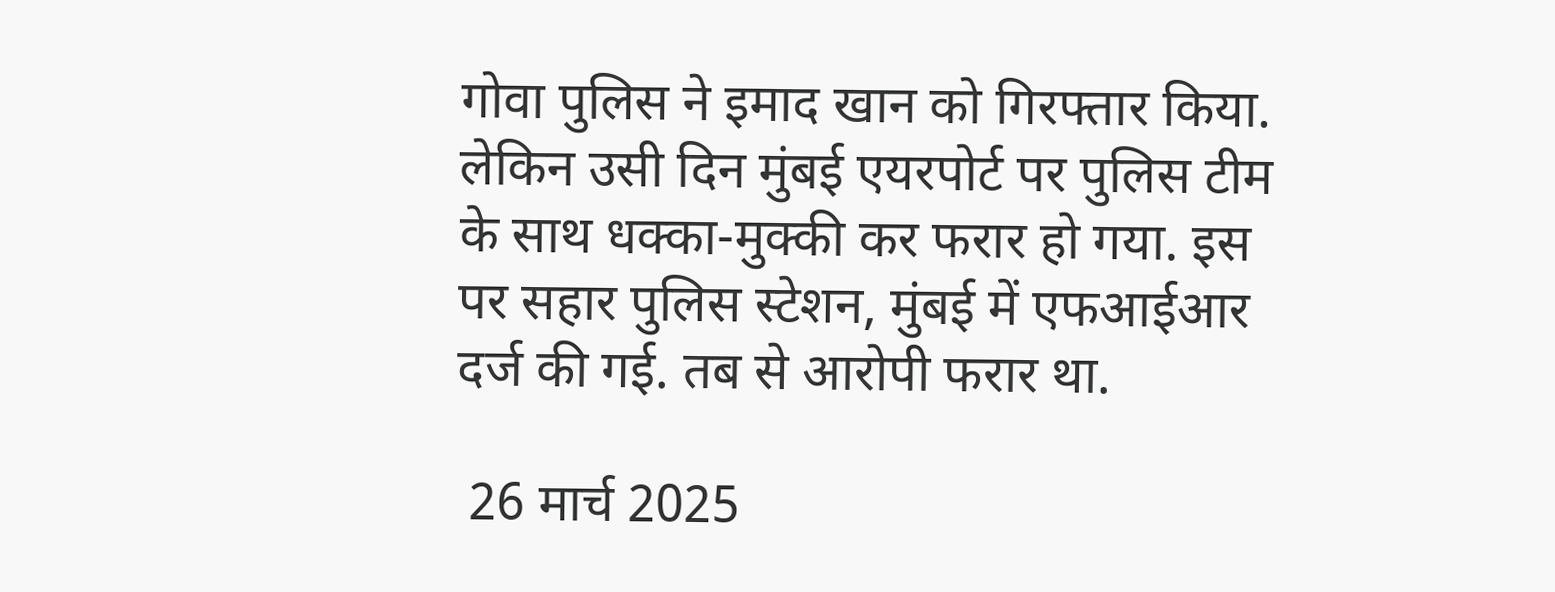गोवा पुलिस ने इमाद खान को गिरफ्तार किया. लेकिन उसी दिन मुंबई एयरपोर्ट पर पुलिस टीम के साथ धक्का-मुक्की कर फरार हो गया. इस पर सहार पुलिस स्टेशन, मुंबई में एफआईआर दर्ज की गई. तब से आरोपी फरार था.

 26 मार्च 2025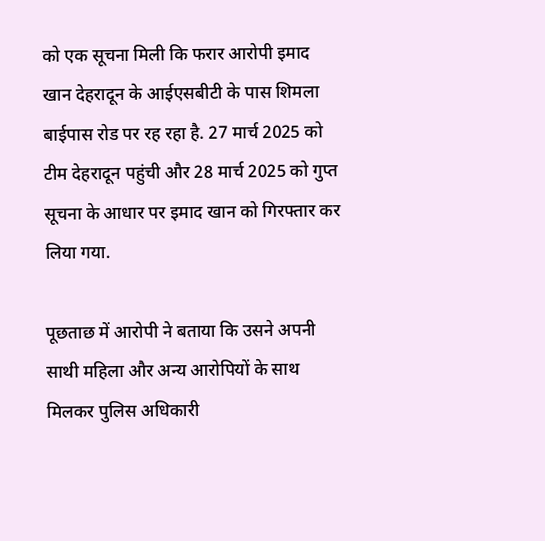को एक सूचना मिली कि फरार आरोपी इमाद खान देहरादून के आईएसबीटी के पास शिमला बाईपास रोड पर रह रहा है. 27 मार्च 2025 को टीम देहरादून पहुंची और 28 मार्च 2025 को गुप्त सूचना के आधार पर इमाद खान को गिरफ्तार कर लिया गया.

पूछताछ में आरोपी ने बताया कि उसने अपनी साथी महिला और अन्य आरोपियों के साथ मिलकर पुलिस अधिकारी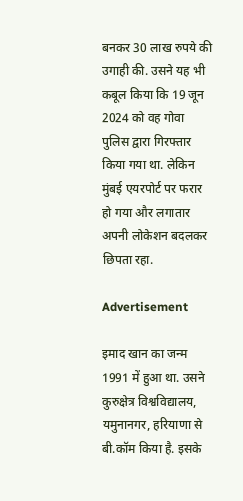बनकर 30 लाख रुपये की उगाही की. उसने यह भी कबूल किया कि 19 जून 2024 को वह गोवा पुलिस द्वारा गिरफ्तार किया गया था. लेकिन मुंबई एयरपोर्ट पर फरार हो गया और लगातार अपनी लोकेशन बदलकर छिपता रहा.

Advertisement

इमाद खान का जन्म 1991 में हुआ था. उसने कुरुक्षेत्र विश्वविद्यालय, यमुनानगर, हरियाणा से बी.कॉम किया है. इसके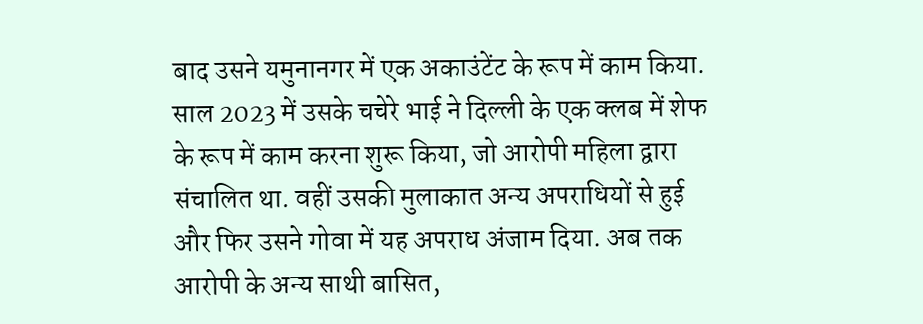बाद उसने यमुनानगर में एक अकाउंटेंट के रूप में काम किया. साल 2023 में उसके चचेरे भाई ने दिल्ली के एक क्लब में शेफ के रूप में काम करना शुरू किया, जो आरोपी महिला द्वारा संचालित था. वहीं उसकी मुलाकात अन्य अपराधियों से हुई और फिर उसने गोवा में यह अपराध अंजाम दिया. अब तक आरोपी के अन्य साथी बासित,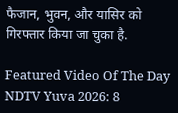फैजान, भुवन, और यासिर को गिरफ्तार किया जा चुका है.

Featured Video Of The Day
NDTV Yuva 2026: 8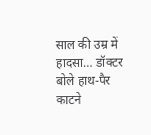साल की उम्र में हादसा… डॉक्टर बोले हाथ‑पैर काटने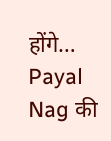होंगे… Payal Nag की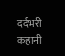दर्दभरी कहानी